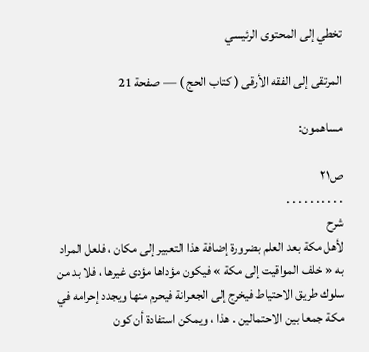تخطي إلى المحتوى الرئيسي

المرتقى إلى الفقه الأرقى ( كتاب الحج ) — صفحة 21

مساهمون:

ص٢١
. . . . . . . . . .
شرح
لأهل مكة بعد العلم بضرورة إضافة هذا التعبير إلى مكان ، فلعل المراد به « خلف المواقيت إلى مكة » فيكون مؤداها مؤدى غيرها ، فلا بد من سلوك طريق الاحتياط فيخرج إلى الجعرانة فيحرم منها ويجدد إحرامه في مكة جمعا بين الاحتمالين . هذا ، ويمكن استفادة أن كون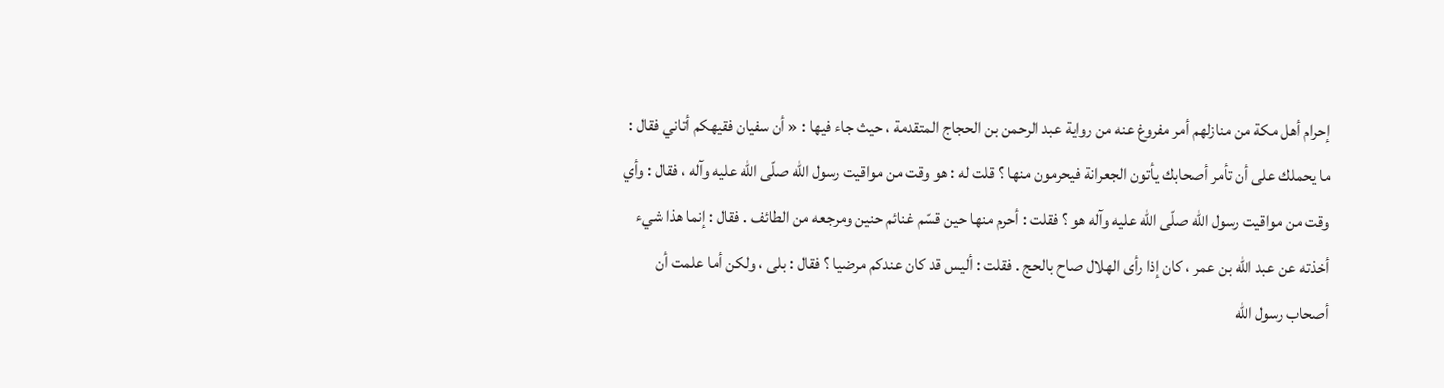إحرام أهل مكة من منازلهم أمر مفروغ عنه من رواية عبد الرحمن بن الحجاج المتقدمة ، حيث جاء فيها : « أن سفيان فقيهكم أتاني فقال : ما يحملك على أن تأمر أصحابك يأتون الجعرانة فيحرمون منها ؟ قلت له : هو وقت من مواقيت رسول اللّه صلّى اللّه عليه وآله ، فقال : وأي وقت من مواقيت رسول اللّه صلّى اللّه عليه وآله هو ؟ فقلت : أحرم منها حين قسّم غنائم حنين ومرجعه من الطائف . فقال : إنما هذا شيء أخذته عن عبد اللّه بن عمر ، كان إذا رأى الهلال صاح بالحج . فقلت : أليس قد كان عندكم مرضيا ؟ فقال : بلى ، ولكن أما علمت أن أصحاب رسول اللّه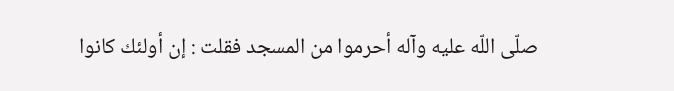صلّى اللّه عليه وآله أحرموا من المسجد فقلت : إن أولئك كانوا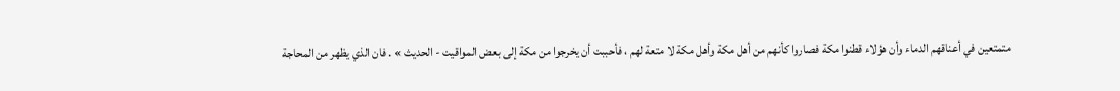متمتعين في أعناقهم الدماء وأن هؤلاء قطنوا مكة فصاروا كأنهم من أهل مكة وأهل مكة لا متعة لهم ، فأحببت أن يخرجوا من مكة إلى بعض المواقيت - الحديث » . فان الذي يظهر من المحاجة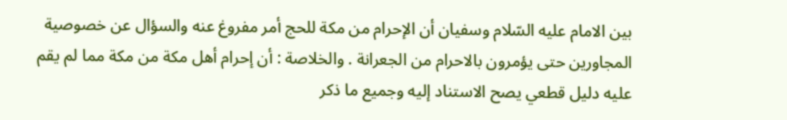بين الامام عليه السّلام وسفيان أن الإحرام من مكة للحج أمر مفروغ عنه والسؤال عن خصوصية المجاورين حتى يؤمرون بالاحرام من الجعرانة . والخلاصة : أن إحرام أهل مكة من مكة مما لم يقم عليه دليل قطعي يصح الاستناد إليه وجميع ما ذكر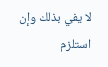لا يفي بذلك وإن استلزم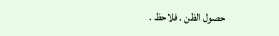حصول الظن . فلاحظ .